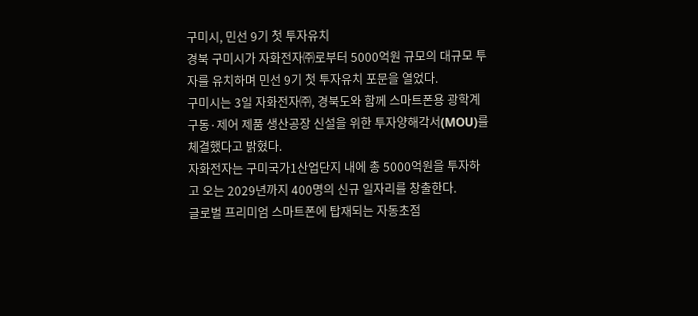구미시, 민선 9기 첫 투자유치
경북 구미시가 자화전자㈜로부터 5000억원 규모의 대규모 투자를 유치하며 민선 9기 첫 투자유치 포문을 열었다.
구미시는 3일 자화전자㈜, 경북도와 함께 스마트폰용 광학계 구동·제어 제품 생산공장 신설을 위한 투자양해각서(MOU)를 체결했다고 밝혔다.
자화전자는 구미국가1산업단지 내에 총 5000억원을 투자하고 오는 2029년까지 400명의 신규 일자리를 창출한다.
글로벌 프리미엄 스마트폰에 탑재되는 자동초점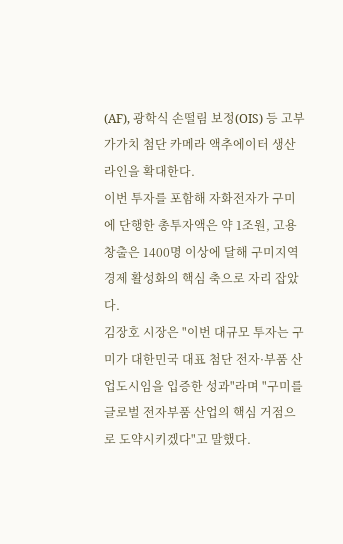(AF), 광학식 손떨림 보정(OIS) 등 고부가가치 첨단 카메라 액추에이터 생산 라인을 확대한다.
이번 투자를 포함해 자화전자가 구미에 단행한 총투자액은 약 1조원, 고용 창출은 1400명 이상에 달해 구미지역 경제 활성화의 핵심 축으로 자리 잡았다.
김장호 시장은 "이번 대규모 투자는 구미가 대한민국 대표 첨단 전자·부품 산업도시임을 입증한 성과"라며 "구미를 글로벌 전자부품 산업의 핵심 거점으로 도약시키겠다"고 말했다.